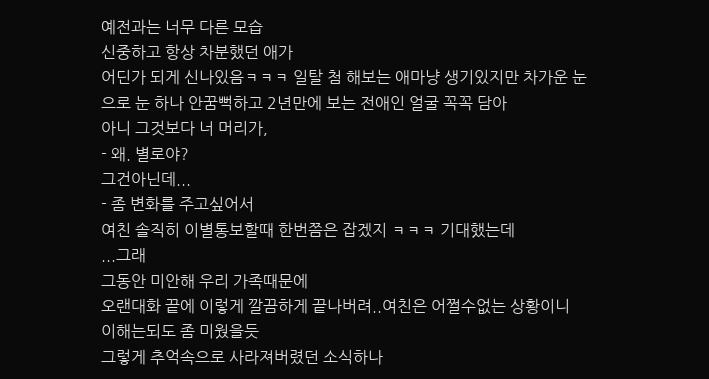예전과는 너무 다른 모습
신중하고 항상 차분했던 애가
어딘가 되게 신나있음ㅋㅋㅋ 일탈 첨 해보는 애마냥 생기있지만 차가운 눈으로 눈 하나 안꿈뻑하고 2년만에 보는 전애인 얼굴 꼭꼭 담아
아니 그것보다 너 머리가,
- 왜. 별로야?
그건아닌데...
- 좀 변화를 주고싶어서
여친 솔직히 이별통보할때 한번쯤은 잡겠지 ㅋㅋㅋ 기대했는데
...그래
그동안 미안해 우리 가족때문에
오랜대화 끝에 이렇게 깔끔하게 끝나버려..여친은 어쩔수없는 상황이니 이해는되도 좀 미웠을듯
그렇게 추억속으로 사라져버렸던 소식하나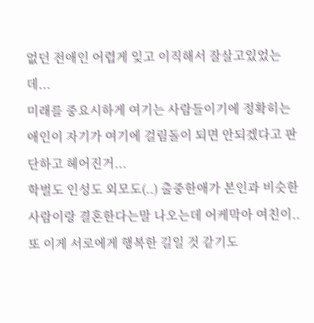없던 전애인 어렵게 잊고 이직해서 잘살고있었는데...
미래를 중요시하게 여기는 사람들이기에 정확히는 애인이 자기가 여기에 걸림돌이 되면 안되겠다고 판단하고 헤어진거...
학벌도 인성도 외모도(..) 출중한애가 본인과 비슷한 사람이랑 결혼한다는말 나오는데 어케막아 여친이..또 이게 서로에게 행복한 길일 것 같기도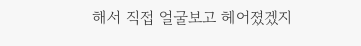해서 직접 얼굴보고 헤어졌겠지